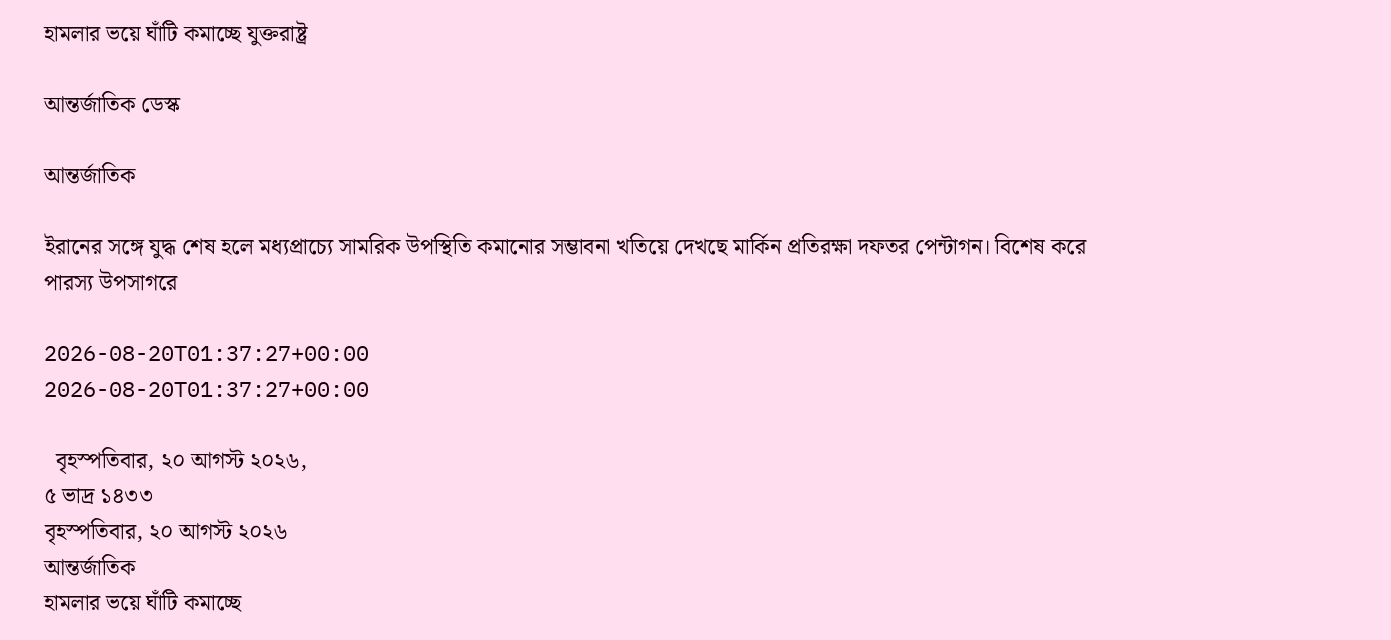হামলার ভয়ে ঘাঁটি কমাচ্ছে যুক্তরাষ্ট্র

আন্তর্জাতিক ডেস্ক

আন্তর্জাতিক

ইরানের সঙ্গে যুদ্ধ শেষ হলে মধ্যপ্রাচ্যে সামরিক উপস্থিতি কমানোর সম্ভাবনা খতিয়ে দেখছে মার্কিন প্রতিরক্ষা দফতর পেন্টাগন। বিশেষ করে পারস্য উপসাগরে

2026-08-20T01:37:27+00:00
2026-08-20T01:37:27+00:00

  বৃহস্পতিবার, ২০ আগস্ট ২০২৬,
৫ ভাদ্র ১৪৩৩
বৃহস্পতিবার, ২০ আগস্ট ২০২৬
আন্তর্জাতিক
হামলার ভয়ে ঘাঁটি কমাচ্ছে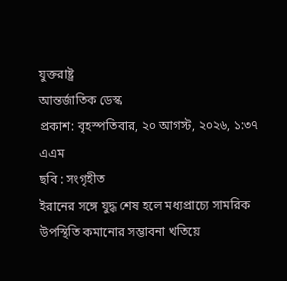যুক্তরাষ্ট্র
আন্তর্জাতিক ডেস্ক
প্রকাশ: বৃহস্পতিবার, ২০ আগস্ট, ২০২৬, ১:৩৭ এএম
ছবি : সংগৃহীত
ইরানের সঙ্গে যুদ্ধ শেষ হলে মধ্যপ্রাচ্যে সামরিক উপস্থিতি কমানোর সম্ভাবনা খতিয়ে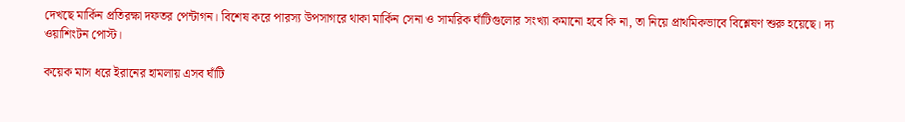দেখছে মার্কিন প্রতিরক্ষা দফতর পেন্টাগন। বিশেষ করে পারস্য উপসাগরে থাকা মার্কিন সেনা ও সামরিক ঘাঁটিগুলোর সংখ্যা কমানো হবে কি না, তা নিয়ে প্রাথমিকভাবে বিশ্লেষণ শুরু হয়েছে। দ্য ওয়াশিংটন পোস্ট।

কয়েক মাস ধরে ইরানের হামলায় এসব ঘাঁটি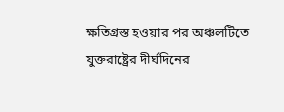ক্ষতিগ্রস্ত হওয়ার পর অঞ্চলটিতে যুক্তরাষ্ট্রের দীর্ঘদিনের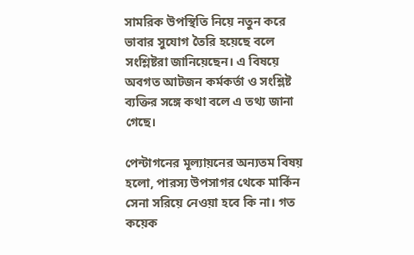সামরিক উপস্থিতি নিয়ে নতুন করে ভাবার সুযোগ তৈরি হয়েছে বলে সংশ্লিষ্টরা জানিয়েছেন। এ বিষয়ে অবগত আটজন কর্মকর্তা ও সংশ্লিষ্ট ব্যক্তির সঙ্গে কথা বলে এ তথ্য জানা গেছে।

পেন্টাগনের মূল্যায়নের অন্যতম বিষয় হলো, পারস্য উপসাগর থেকে মার্কিন সেনা সরিয়ে নেওয়া হবে কি না। গত কয়েক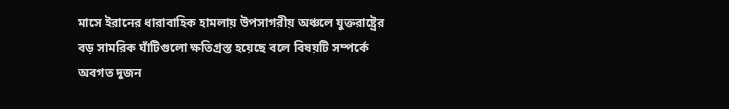মাসে ইরানের ধারাবাহিক হামলায় উপসাগরীয় অঞ্চলে যুক্তরাষ্ট্রের বড় সামরিক ঘাঁটিগুলো ক্ষতিগ্রস্ত হয়েছে বলে বিষয়টি সম্পর্কে অবগত দুজন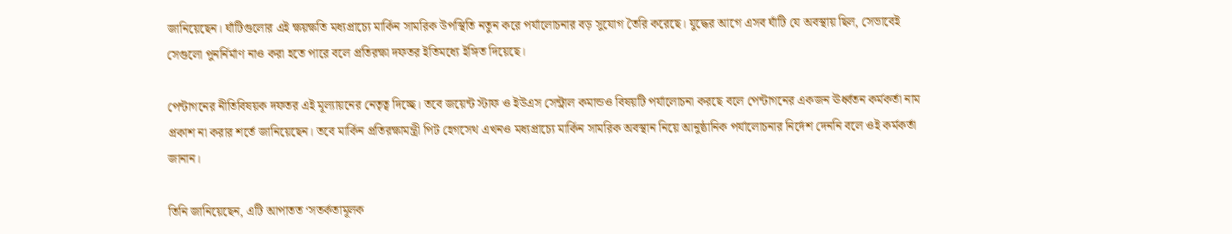জানিয়েছেন। ঘাঁটিগুলোর এই ক্ষয়ক্ষতি মধ্যপ্রাচ্যে মার্কিন সামরিক উপস্থিতি নতুন করে পর্যালোচনার বড় সুযোগ তৈরি করেছে। যুদ্ধের আগে এসব ঘাঁটি যে অবস্থায় ছিল, সেভাবেই সেগুলো পুনর্নির্মাণ নাও করা হতে পারে বলে প্রতিরক্ষা দফতর ইতিমধ্যে ইঙ্গিত দিয়েছে।

পেন্টাগনের নীতিবিষয়ক দফতর এই মূল্যায়নের নেতৃত্ব দিচ্ছে। তবে জয়েন্ট স্টাফ ও ইউএস সেন্ট্রাল কমান্ডও বিষয়টি পর্যালোচনা করছে বলে পেন্টাগনের একজন ঊর্ধ্বতন কর্মকর্তা নাম প্রকাশ না করার শর্তে জানিয়েছেন। তবে মার্কিন প্রতিরক্ষামন্ত্রী পিট হেগসেথ এখনও মধ্যপ্রাচ্যে মার্কিন সামরিক অবস্থান নিয়ে আনুষ্ঠানিক পর্যালোচনার নির্দেশ দেননি বলে ওই কর্মকর্তা জানান।

তিনি জানিয়েছেন, এটি আপাতত ‘সতর্কতামূলক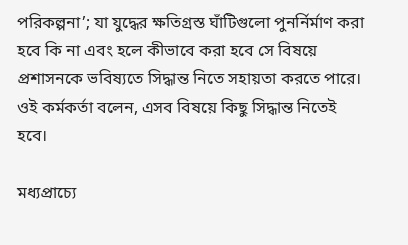পরিকল্পনা’; যা যুদ্ধের ক্ষতিগ্রস্ত ঘাঁটিগুলো পুনর্নির্মাণ করা হবে কি না এবং হলে কীভাবে করা হবে সে বিষয়ে প্রশাসনকে ভবিষ্যতে সিদ্ধান্ত নিতে সহায়তা করতে পারে। ওই কর্মকর্তা বলেন, এসব বিষয়ে কিছু সিদ্ধান্ত নিতেই হবে।

মধ্যপ্রাচ্যে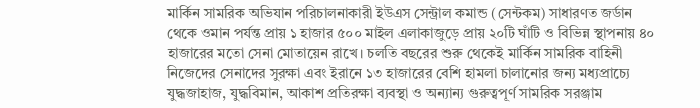মার্কিন সামরিক অভিযান পরিচালনাকারী ইউএস সেন্ট্রাল কমান্ড (সেন্টকম) সাধারণত জর্ডান থেকে ওমান পর্যন্ত প্রায় ১ হাজার ৫০০ মাইল এলাকাজুড়ে প্রায় ২০টি ঘাঁটি ও বিভিন্ন স্থাপনায় ৪০ হাজারের মতো সেনা মোতায়েন রাখে। চলতি বছরের শুরু থেকেই মার্কিন সামরিক বাহিনী নিজেদের সেনাদের সুরক্ষা এবং ইরানে ১৩ হাজারের বেশি হামলা চালানোর জন্য মধ্যপ্রাচ্যে যুদ্ধজাহাজ, যুদ্ধবিমান, আকাশ প্রতিরক্ষা ব্যবস্থা ও অন্যান্য গুরুত্বপূর্ণ সামরিক সরঞ্জাম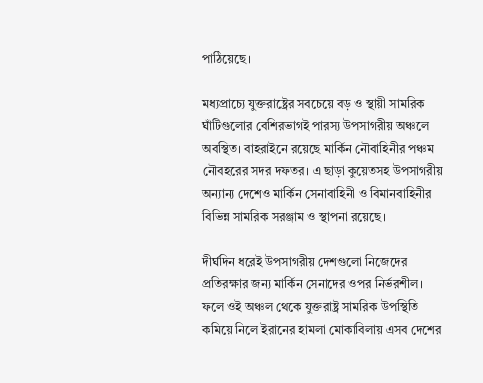পাঠিয়েছে।

মধ্যপ্রাচ্যে যুক্তরাষ্ট্রের সবচেয়ে বড় ও স্থায়ী সামরিক ঘাঁটিগুলোর বেশিরভাগই পারস্য উপসাগরীয় অঞ্চলে অবস্থিত। বাহরাইনে রয়েছে মার্কিন নৌবাহিনীর পঞ্চম নৌবহরের সদর দফতর। এ ছাড়া কুয়েতসহ উপসাগরীয় অন্যান্য দেশেও মার্কিন সেনাবাহিনী ও বিমানবাহিনীর বিভিন্ন সামরিক সরঞ্জাম ও স্থাপনা রয়েছে।

দীর্ঘদিন ধরেই উপসাগরীয় দেশগুলো নিজেদের প্রতিরক্ষার জন্য মার্কিন সেনাদের ওপর নির্ভরশীল। ফলে ওই অঞ্চল থেকে যুক্তরাষ্ট্র সামরিক উপস্থিতি কমিয়ে নিলে ইরানের হামলা মোকাবিলায় এসব দেশের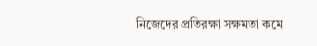নিজেদের প্রতিরক্ষা সক্ষমতা কমে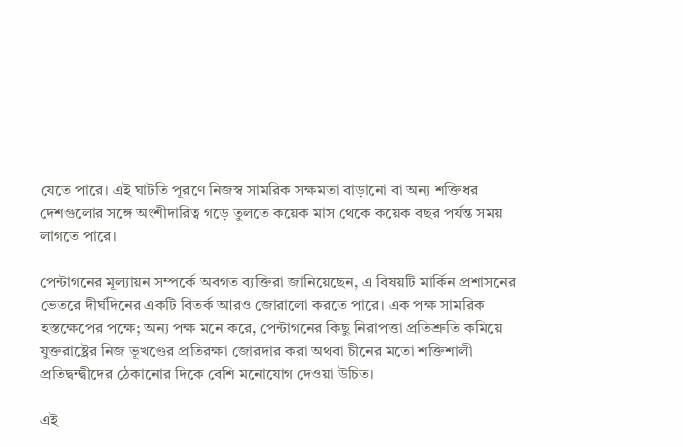যেতে পারে। এই ঘাটতি পূরণে নিজস্ব সামরিক সক্ষমতা বাড়ানো বা অন্য শক্তিধর দেশগুলোর সঙ্গে অংশীদারিত্ব গড়ে তুলতে কয়েক মাস থেকে কয়েক বছর পর্যন্ত সময় লাগতে পারে।

পেন্টাগনের মূল্যায়ন সম্পর্কে অবগত ব্যক্তিরা জানিয়েছেন, এ বিষয়টি মার্কিন প্রশাসনের ভেতরে দীর্ঘদিনের একটি বিতর্ক আরও জোরালো করতে পারে। এক পক্ষ সামরিক হস্তক্ষেপের পক্ষে; অন্য পক্ষ মনে করে, পেন্টাগনের কিছু নিরাপত্তা প্রতিশ্রুতি কমিয়ে যুক্তরাষ্ট্রের নিজ ভূখণ্ডের প্রতিরক্ষা জোরদার করা অথবা চীনের মতো শক্তিশালী প্রতিদ্বন্দ্বীদের ঠেকানোর দিকে বেশি মনোযোগ দেওয়া উচিত।

এই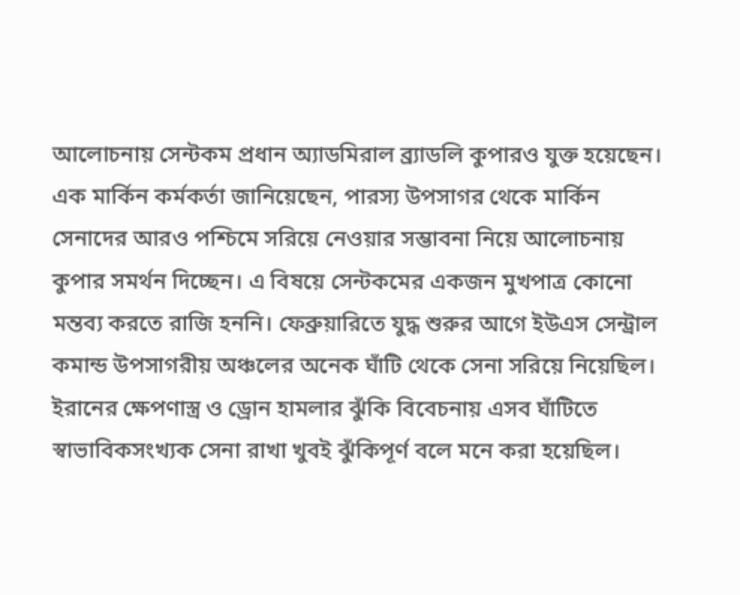আলোচনায় সেন্টকম প্রধান অ্যাডমিরাল ব্র্যাডলি কুপারও যুক্ত হয়েছেন। এক মার্কিন কর্মকর্তা জানিয়েছেন, পারস্য উপসাগর থেকে মার্কিন সেনাদের আরও পশ্চিমে সরিয়ে নেওয়ার সম্ভাবনা নিয়ে আলোচনায় কুপার সমর্থন দিচ্ছেন। এ বিষয়ে সেন্টকমের একজন মুখপাত্র কোনো মন্তব্য করতে রাজি হননি। ফেব্রুয়ারিতে যুদ্ধ শুরুর আগে ইউএস সেন্ট্রাল কমান্ড উপসাগরীয় অঞ্চলের অনেক ঘাঁটি থেকে সেনা সরিয়ে নিয়েছিল। ইরানের ক্ষেপণাস্ত্র ও ড্রোন হামলার ঝুঁকি বিবেচনায় এসব ঘাঁটিতে স্বাভাবিকসংখ্যক সেনা রাখা খুবই ঝুঁকিপূর্ণ বলে মনে করা হয়েছিল।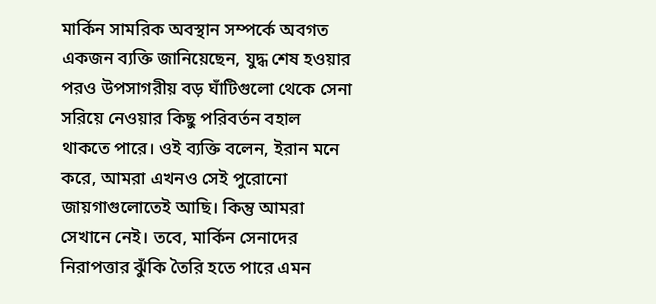মার্কিন সামরিক অবস্থান সম্পর্কে অবগত একজন ব্যক্তি জানিয়েছেন, যুদ্ধ শেষ হওয়ার পরও উপসাগরীয় বড় ঘাঁটিগুলো থেকে সেনা সরিয়ে নেওয়ার কিছু পরিবর্তন বহাল থাকতে পারে। ওই ব্যক্তি বলেন, ইরান মনে করে, আমরা এখনও সেই পুরোনো জায়গাগুলোতেই আছি। কিন্তু আমরা সেখানে নেই। তবে, মার্কিন সেনাদের নিরাপত্তার ঝুঁকি তৈরি হতে পারে এমন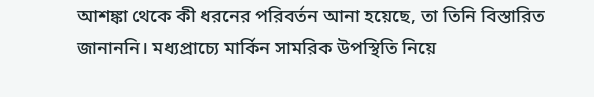আশঙ্কা থেকে কী ধরনের পরিবর্তন আনা হয়েছে, তা তিনি বিস্তারিত জানাননি। মধ্যপ্রাচ্যে মার্কিন সামরিক উপস্থিতি নিয়ে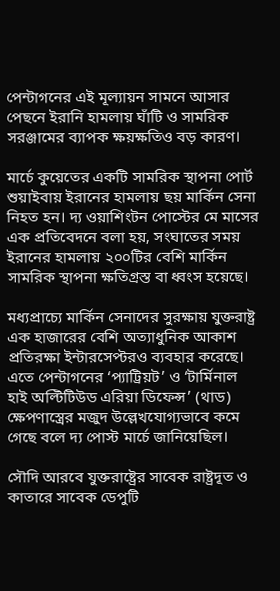পেন্টাগনের এই মূল্যায়ন সামনে আসার পেছনে ইরানি হামলায় ঘাঁটি ও সামরিক সরঞ্জামের ব্যাপক ক্ষয়ক্ষতিও বড় কারণ।

মার্চে কুয়েতের একটি সামরিক স্থাপনা পোর্ট শুয়াইবায় ইরানের হামলায় ছয় মার্কিন সেনা নিহত হন। দ্য ওয়াশিংটন পোস্টের মে মাসের এক প্রতিবেদনে বলা হয়, সংঘাতের সময় ইরানের হামলায় ২০০টির বেশি মার্কিন সামরিক স্থাপনা ক্ষতিগ্রস্ত বা ধ্বংস হয়েছে।

মধ্যপ্রাচ্যে মার্কিন সেনাদের সুরক্ষায় যুক্তরাষ্ট্র এক হাজারের বেশি অত্যাধুনিক আকাশ প্রতিরক্ষা ইন্টারসেপ্টরও ব্যবহার করেছে। এতে পেন্টাগনের ‘প্যাট্রিয়ট’ ও ‘টার্মিনাল হাই অল্টিটিউড এরিয়া ডিফেন্স’ (থাড) ক্ষেপণাস্ত্রের মজুদ উল্লেখযোগ্যভাবে কমে গেছে বলে দ্য পোস্ট মার্চে জানিয়েছিল।

সৌদি আরবে যুক্তরাষ্ট্রের সাবেক রাষ্ট্রদূত ও কাতারে সাবেক ডেপুটি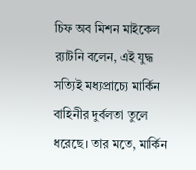চিফ অব মিশন মাইকেল র‌্যাটনি বলেন, এই যুদ্ধ সত্যিই মধ্যপ্রাচ্যে মার্কিন বাহিনীর দুর্বলতা তুলে ধরেছে। তার মতে, মার্কিন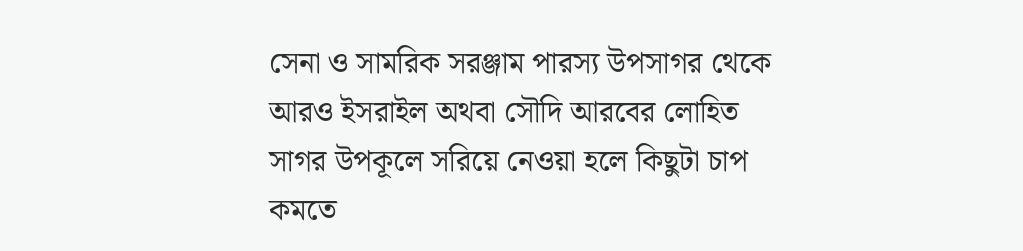সেনা ও সামরিক সরঞ্জাম পারস্য উপসাগর থেকে আরও ইসরাইল অথবা সৌদি আরবের লোহিত সাগর উপকূলে সরিয়ে নেওয়া হলে কিছুটা চাপ কমতে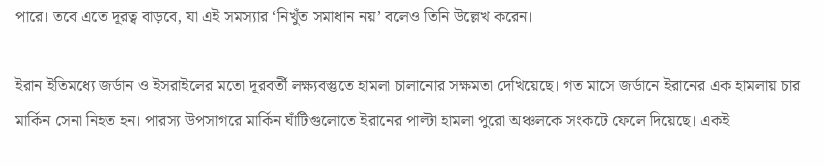পারে। তবে এতে দূরত্ব বাড়বে, যা এই সমস্যার ‘নিখুঁত সমাধান নয়’ বলেও তিনি উল্লেখ করেন।

ইরান ইতিমধ্যে জর্ডান ও ইসরাইলের মতো দূরবর্তী লক্ষ্যবস্তুতে হামলা চালানোর সক্ষমতা দেখিয়েছে। গত মাসে জর্ডানে ইরানের এক হামলায় চার মার্কিন সেনা নিহত হন। পারস্য উপসাগরে মার্কিন ঘাঁটিগুলোতে ইরানের পাল্টা হামলা পুরো অঞ্চলকে সংকটে ফেলে দিয়েছে। একই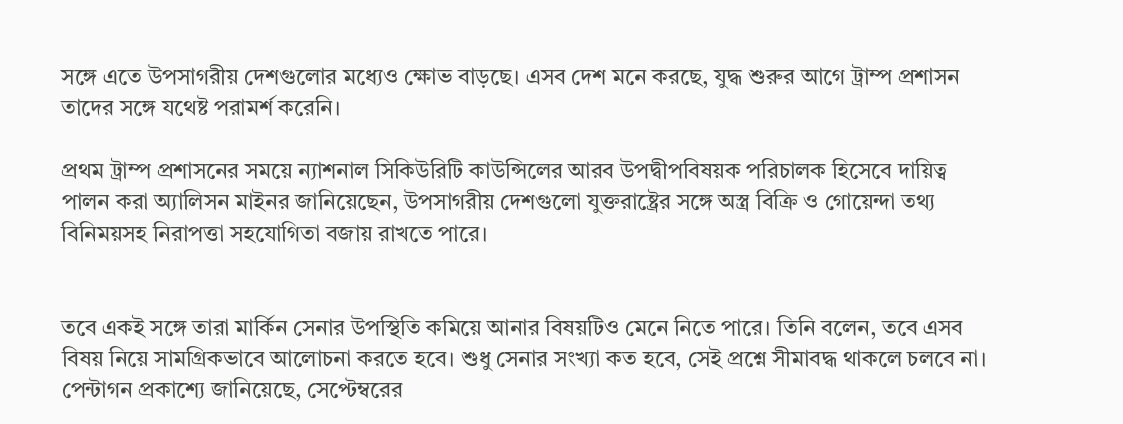সঙ্গে এতে উপসাগরীয় দেশগুলোর মধ্যেও ক্ষোভ বাড়ছে। এসব দেশ মনে করছে, যুদ্ধ শুরুর আগে ট্রাম্প প্রশাসন তাদের সঙ্গে যথেষ্ট পরামর্শ করেনি।

প্রথম ট্রাম্প প্রশাসনের সময়ে ন্যাশনাল সিকিউরিটি কাউন্সিলের আরব উপদ্বীপবিষয়ক পরিচালক হিসেবে দায়িত্ব পালন করা অ্যালিসন মাইনর জানিয়েছেন, উপসাগরীয় দেশগুলো যুক্তরাষ্ট্রের সঙ্গে অস্ত্র বিক্রি ও গোয়েন্দা তথ্য বিনিময়সহ নিরাপত্তা সহযোগিতা বজায় রাখতে পারে।


তবে একই সঙ্গে তারা মার্কিন সেনার উপস্থিতি কমিয়ে আনার বিষয়টিও মেনে নিতে পারে। তিনি বলেন, তবে এসব বিষয় নিয়ে সামগ্রিকভাবে আলোচনা করতে হবে। শুধু সেনার সংখ্যা কত হবে, সেই প্রশ্নে সীমাবদ্ধ থাকলে চলবে না। পেন্টাগন প্রকাশ্যে জানিয়েছে, সেপ্টেম্বরের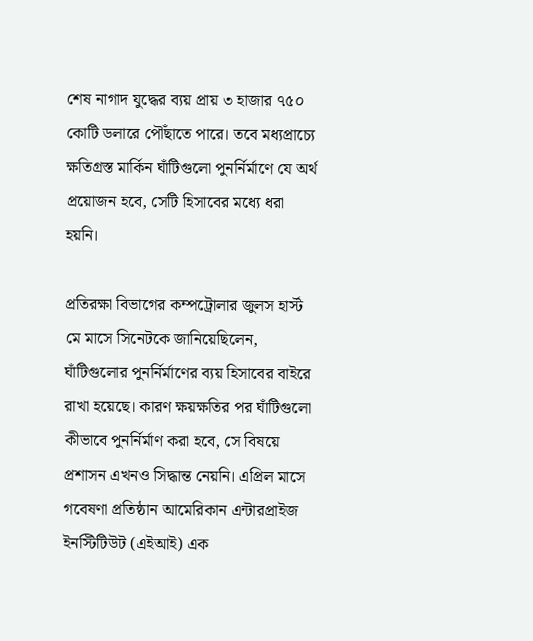শেষ নাগাদ যুদ্ধের ব্যয় প্রায় ৩ হাজার ৭৫০ কোটি ডলারে পৌঁছাতে পারে। তবে মধ্যপ্রাচ্যে ক্ষতিগ্রস্ত মার্কিন ঘাঁটিগুলো পুনর্নির্মাণে যে অর্থ প্রয়োজন হবে, সেটি হিসাবের মধ্যে ধরা হয়নি।

প্রতিরক্ষা বিভাগের কম্পট্রোলার জুলস হার্স্ট মে মাসে সিনেটকে জানিয়েছিলেন, ঘাঁটিগুলোর পুনর্নির্মাণের ব্যয় হিসাবের বাইরে রাখা হয়েছে। কারণ ক্ষয়ক্ষতির পর ঘাঁটিগুলো কীভাবে পুনর্নির্মাণ করা হবে, সে বিষয়ে প্রশাসন এখনও সিদ্ধান্ত নেয়নি। এপ্রিল মাসে গবেষণা প্রতিষ্ঠান আমেরিকান এন্টারপ্রাইজ ইনস্টিটিউট (এইআই) এক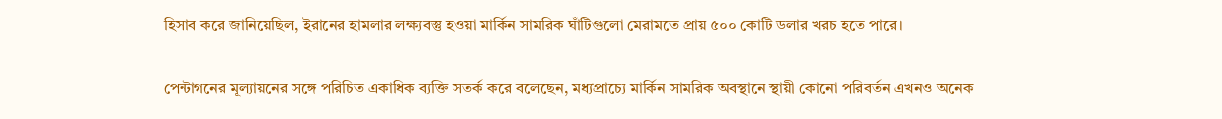হিসাব করে জানিয়েছিল, ইরানের হামলার লক্ষ্যবস্তু হওয়া মার্কিন সামরিক ঘাঁটিগুলো মেরামতে প্রায় ৫০০ কোটি ডলার খরচ হতে পারে।

পেন্টাগনের মূল্যায়নের সঙ্গে পরিচিত একাধিক ব্যক্তি সতর্ক করে বলেছেন, মধ্যপ্রাচ্যে মার্কিন সামরিক অবস্থানে স্থায়ী কোনো পরিবর্তন এখনও অনেক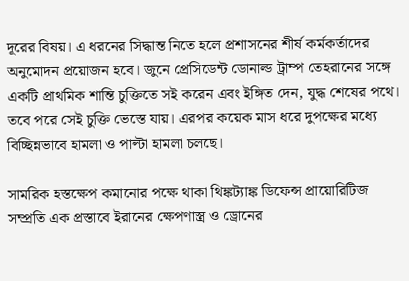দূরের বিষয়। এ ধরনের সিদ্ধান্ত নিতে হলে প্রশাসনের শীর্ষ কর্মকর্তাদের অনুমোদন প্রয়োজন হবে। জুনে প্রেসিডেন্ট ডোনাল্ড ট্রাম্প তেহরানের সঙ্গে একটি প্রাথমিক শান্তি চুক্তিতে সই করেন এবং ইঙ্গিত দেন, যুদ্ধ শেষের পথে। তবে পরে সেই চুক্তি ভেস্তে যায়। এরপর কয়েক মাস ধরে দুপক্ষের মধ্যে বিচ্ছিন্নভাবে হামলা ও পাল্টা হামলা চলছে।

সামরিক হস্তক্ষেপ কমানোর পক্ষে থাকা থিঙ্কট্যাঙ্ক ডিফেন্স প্রায়োরিটিজ সম্প্রতি এক প্রস্তাবে ইরানের ক্ষেপণাস্ত্র ও ড্রোনের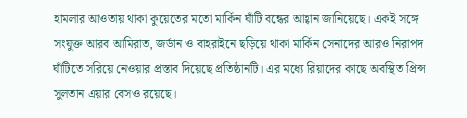হামলার আওতায় থাকা কুয়েতের মতো মার্কিন ঘাঁটি বন্ধের আহ্বান জানিয়েছে। একই সঙ্গে সংযুক্ত আরব আমিরাত, জর্ডান ও বাহরাইনে ছড়িয়ে থাকা মার্কিন সেনাদের আরও নিরাপদ ঘাঁটিতে সরিয়ে নেওয়ার প্রস্তাব দিয়েছে প্রতিষ্ঠানটি। এর মধ্যে রিয়াদের কাছে অবস্থিত প্রিন্স সুলতান এয়ার বেসও রয়েছে।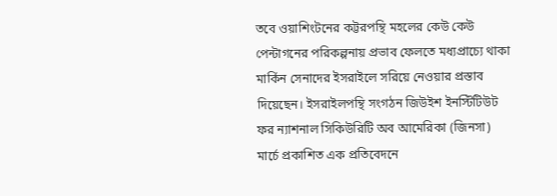তবে ওয়াশিংটনের কট্টরপন্থি মহলের কেউ কেউ পেন্টাগনের পরিকল্পনায় প্রভাব ফেলতে মধ্যপ্রাচ্যে থাকা মার্কিন সেনাদের ইসরাইলে সরিয়ে নেওয়ার প্রস্তাব দিয়েছেন। ইসরাইলপন্থি সংগঠন জিউইশ ইনস্টিটিউট ফর ন্যাশনাল সিকিউরিটি অব আমেরিকা (জিনসা) মার্চে প্রকাশিত এক প্রতিবেদনে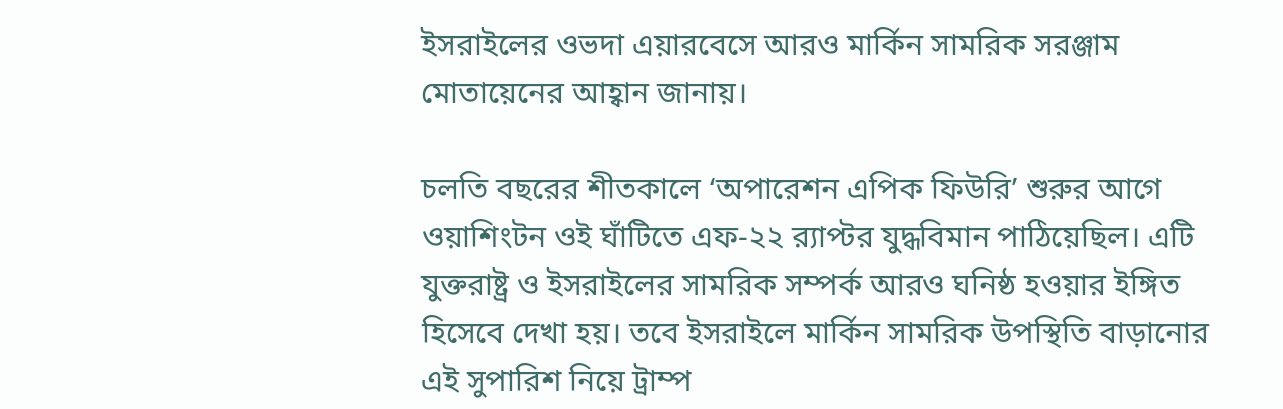ইসরাইলের ওভদা এয়ারবেসে আরও মার্কিন সামরিক সরঞ্জাম মোতায়েনের আহ্বান জানায়।

চলতি বছরের শীতকালে ‘অপারেশন এপিক ফিউরি’ শুরুর আগে ওয়াশিংটন ওই ঘাঁটিতে এফ-২২ র‌্যাপ্টর যুদ্ধবিমান পাঠিয়েছিল। এটি যুক্তরাষ্ট্র ও ইসরাইলের সামরিক সম্পর্ক আরও ঘনিষ্ঠ হওয়ার ইঙ্গিত হিসেবে দেখা হয়। তবে ইসরাইলে মার্কিন সামরিক উপস্থিতি বাড়ানোর এই সুপারিশ নিয়ে ট্রাম্প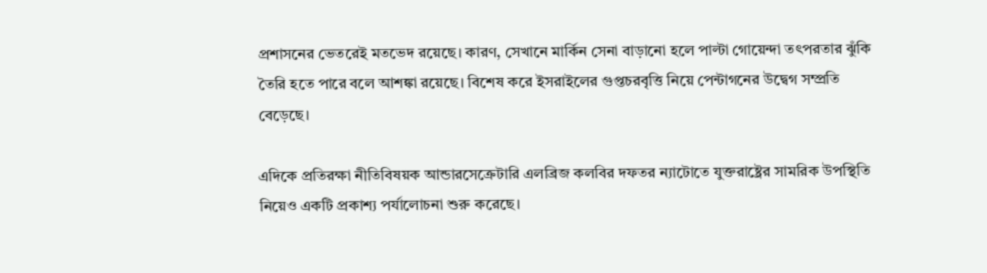প্রশাসনের ভেতরেই মতভেদ রয়েছে। কারণ, সেখানে মার্কিন সেনা বাড়ানো হলে পাল্টা গোয়েন্দা তৎপরতার ঝুঁকি তৈরি হতে পারে বলে আশঙ্কা রয়েছে। বিশেষ করে ইসরাইলের গুপ্তচরবৃত্তি নিয়ে পেন্টাগনের উদ্বেগ সম্প্রতি বেড়েছে।

এদিকে প্রতিরক্ষা নীতিবিষয়ক আন্ডারসেক্রেটারি এলব্রিজ কলবির দফতর ন্যাটোতে যুক্তরাষ্ট্রের সামরিক উপস্থিতি নিয়েও একটি প্রকাশ্য পর্যালোচনা শুরু করেছে।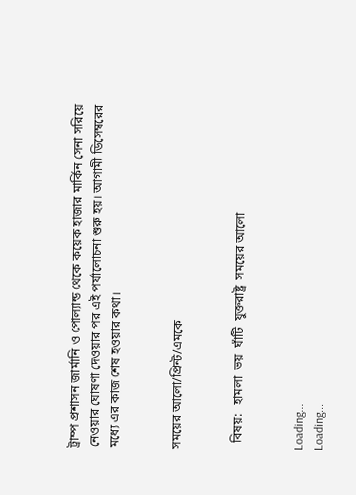ট্রাম্প প্রশাসন জার্মানি ও পোল্যান্ড থেকে কয়েক হাজার মার্কিন সেনা সরিয়ে নেওয়ার ঘোষণা দেওয়ার পর এই পর্যালোচনা শুরু হয়। আগামী ডিসেম্বরের মধ্যে এর কাজ শেষ হওয়ার কথা।


সময়ের আলো/প্রিন্ট/এমকে


  বিষয়:   হামলা  ভয়  ঘাঁটি  যুক্তরাষ্ট্র  সময়ের আলো


Loading...
Loading...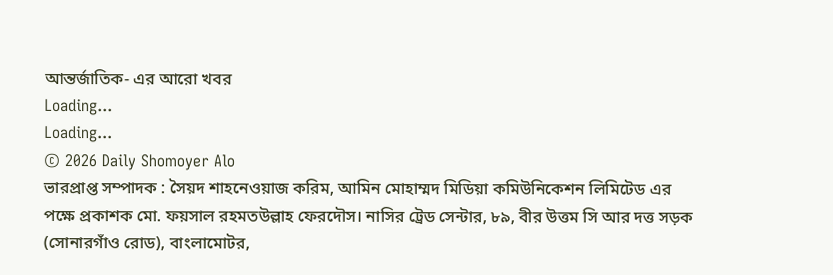আন্তর্জাতিক- এর আরো খবর
Loading...
Loading...
© 2026 Daily Shomoyer Alo
ভারপ্রাপ্ত সম্পাদক : সৈয়দ শাহনেওয়াজ করিম, আমিন মোহাম্মদ মিডিয়া কমিউনিকেশন লিমিটেড এর পক্ষে প্রকাশক মো. ফয়সাল রহমতউল্লাহ ফেরদৌস। নাসির ট্রেড সেন্টার, ৮৯, বীর উত্তম সি আর দত্ত সড়ক (সোনারগাঁও রোড), বাংলামোটর,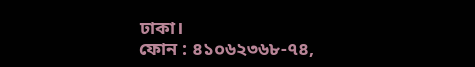ঢাকা।
ফোন : ৪১০৬২৩৬৮-৭৪,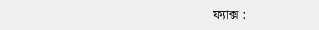ফ্যাক্স :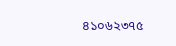৪১০৬২৩৭৫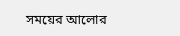সময়ের আলোর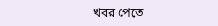খবর পেতে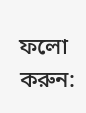ফলো করুন: